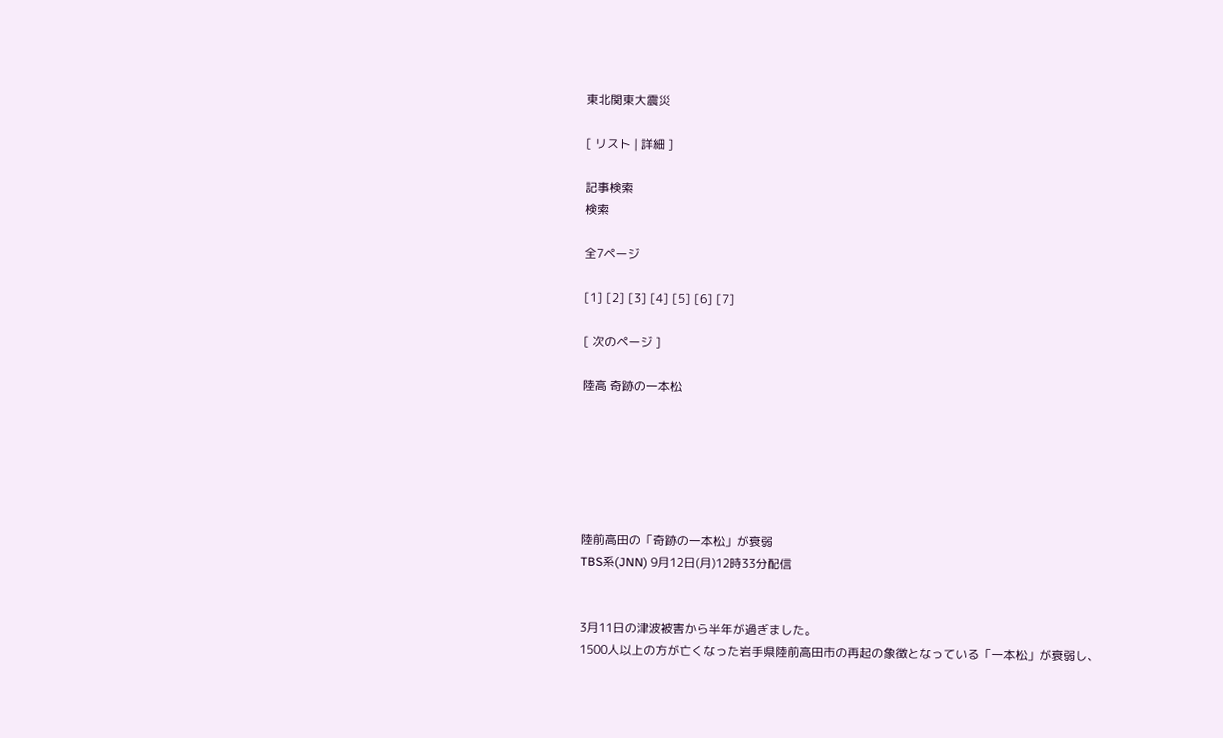東北関東大震災

[ リスト | 詳細 ]

記事検索
検索

全7ページ

[1] [2] [3] [4] [5] [6] [7]

[ 次のページ ]

陸高 奇跡の一本松






陸前高田の「奇跡の一本松」が衰弱
TBS系(JNN) 9月12日(月)12時33分配信


3月11日の津波被害から半年が過ぎました。
1500人以上の方が亡くなった岩手県陸前高田市の再起の象徴となっている「一本松」が衰弱し、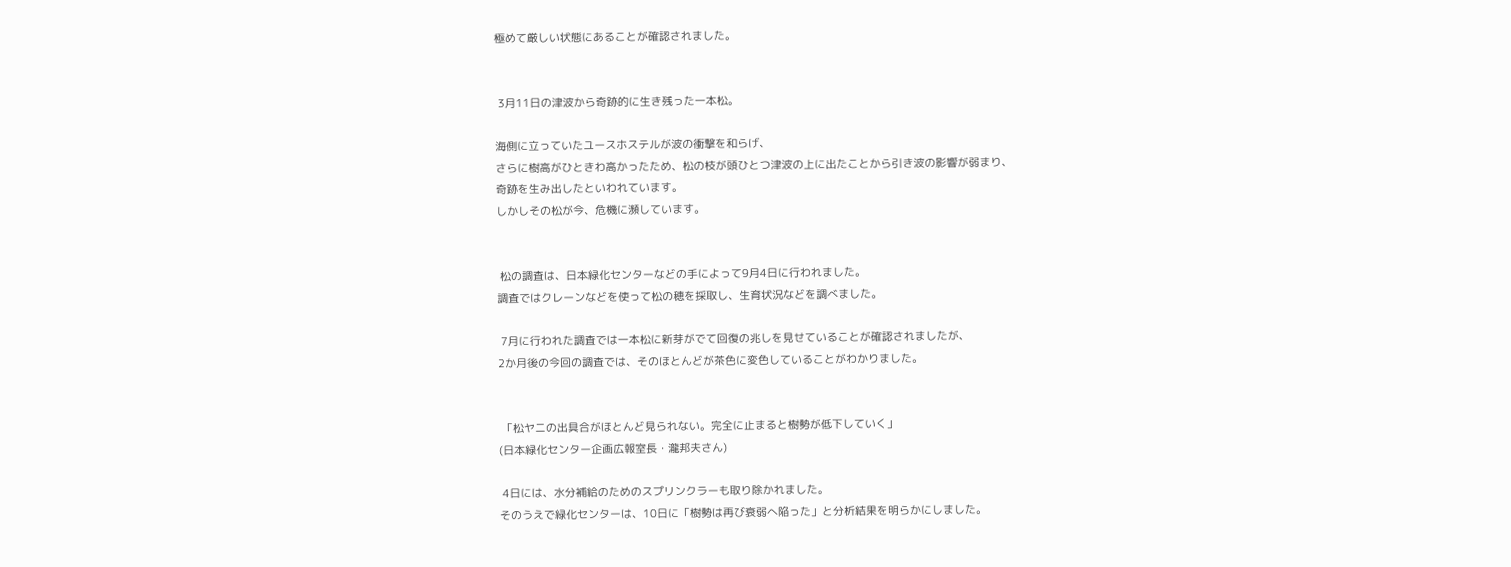極めて厳しい状態にあることが確認されました。


 3月11日の津波から奇跡的に生き残った一本松。

海側に立っていたユースホステルが波の衝撃を和らげ、
さらに樹高がひときわ高かったため、松の枝が頭ひとつ津波の上に出たことから引き波の影響が弱まり、
奇跡を生み出したといわれています。
しかしその松が今、危機に瀕しています。


 松の調査は、日本緑化センターなどの手によって9月4日に行われました。
調査ではクレーンなどを使って松の穂を採取し、生育状況などを調べました。

 7月に行われた調査では一本松に新芽がでて回復の兆しを見せていることが確認されましたが、
2か月後の今回の調査では、そのほとんどが茶色に変色していることがわかりました。


 「松ヤニの出具合がほとんど見られない。完全に止まると樹勢が低下していく」
(日本緑化センター企画広報室長・瀧邦夫さん)

 4日には、水分補給のためのスプリンクラーも取り除かれました。
そのうえで緑化センターは、10日に「樹勢は再び衰弱へ陥った」と分析結果を明らかにしました。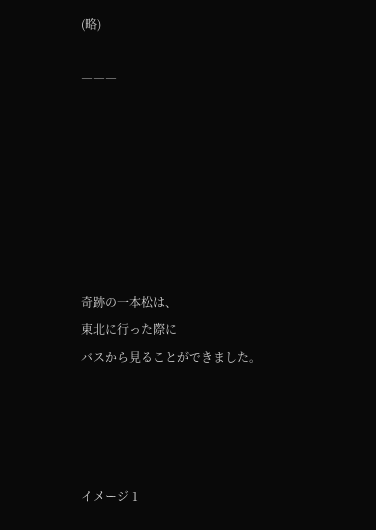(略)

―――







奇跡の一本松は、
東北に行った際に
バスから見ることができました。




イメージ 1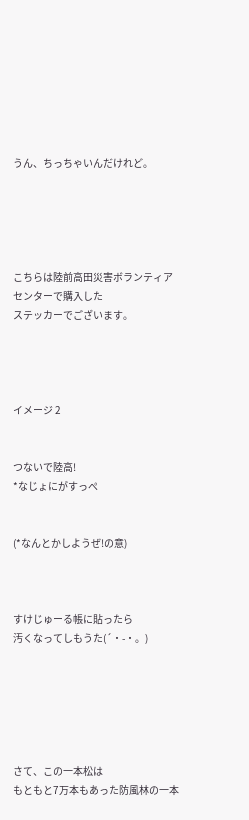うん、ちっちゃいんだけれど。





こちらは陸前高田災害ボランティアセンターで購入した
ステッカーでございます。




イメージ 2


つないで陸高!
*なじょにがすっぺ


(*なんとかしようぜ!の意)



すけじゅーる帳に貼ったら
汚くなってしもうた(´・-・。)






さて、この一本松は
もともと7万本もあった防風林の一本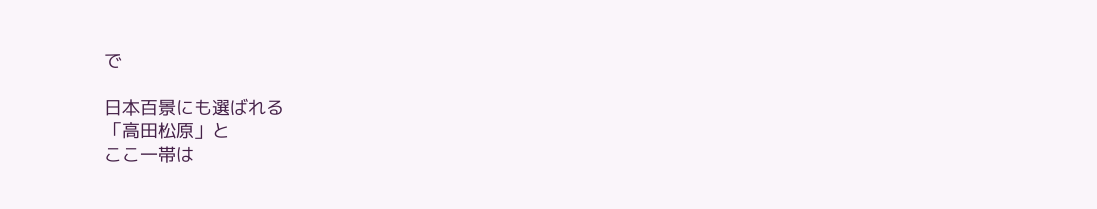で

日本百景にも選ばれる
「高田松原」と
ここ一帯は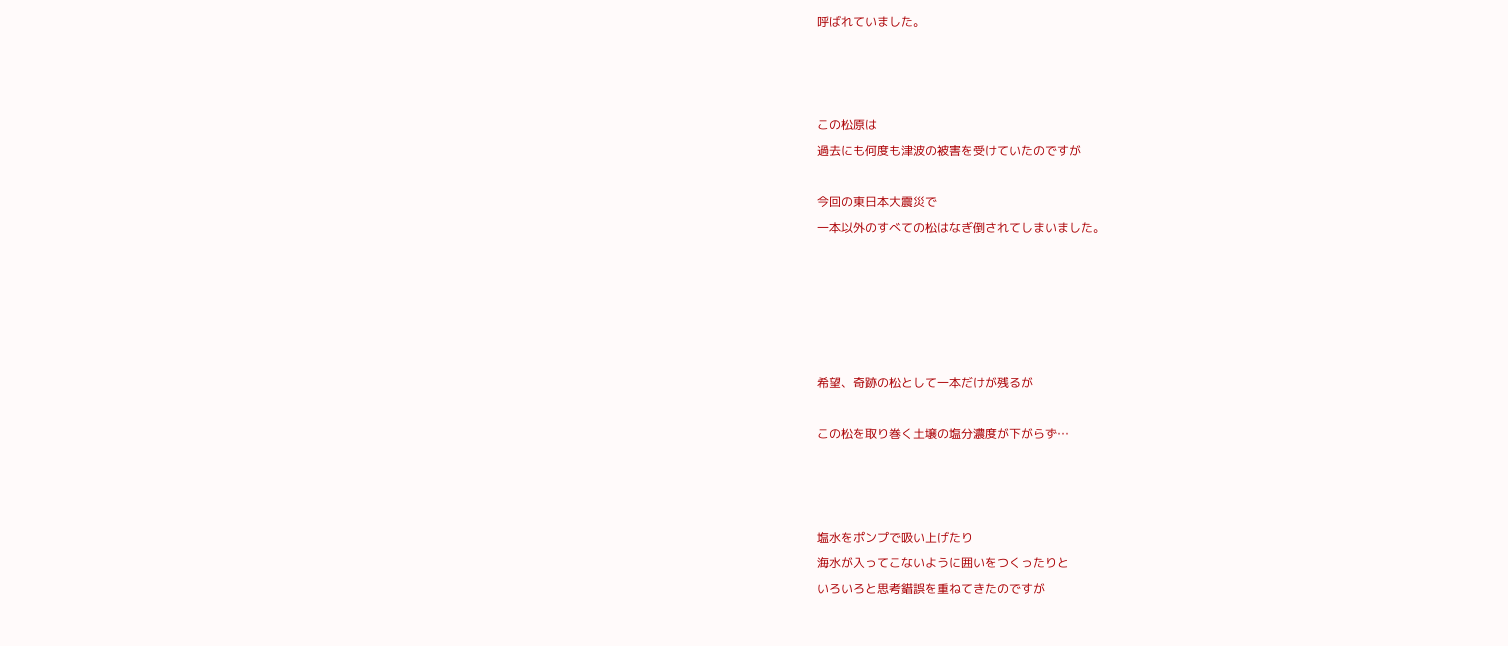呼ばれていました。



この松原は
過去にも何度も津波の被害を受けていたのですが

今回の東日本大震災で
一本以外のすべての松はなぎ倒されてしまいました。





希望、奇跡の松として一本だけが残るが

この松を取り巻く土壌の塩分濃度が下がらず…



塩水をポンプで吸い上げたり
海水が入ってこないように囲いをつくったりと
いろいろと思考錯誤を重ねてきたのですが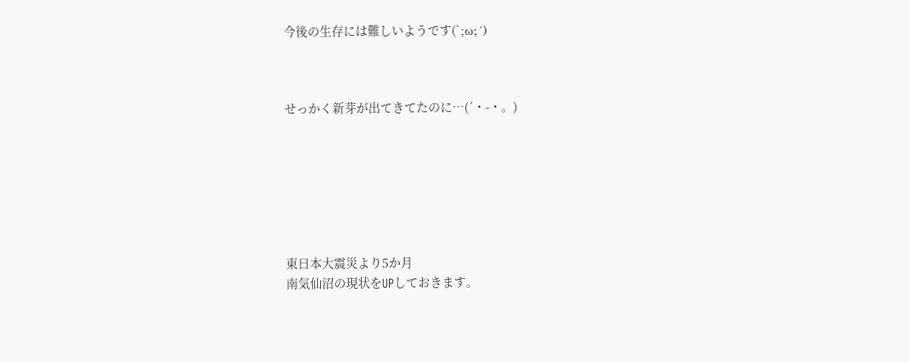今後の生存には難しいようです(`;ω;´)



せっかく新芽が出てきてたのに…(´・-・。)







東日本大震災より5か月
南気仙沼の現状をUPしておきます。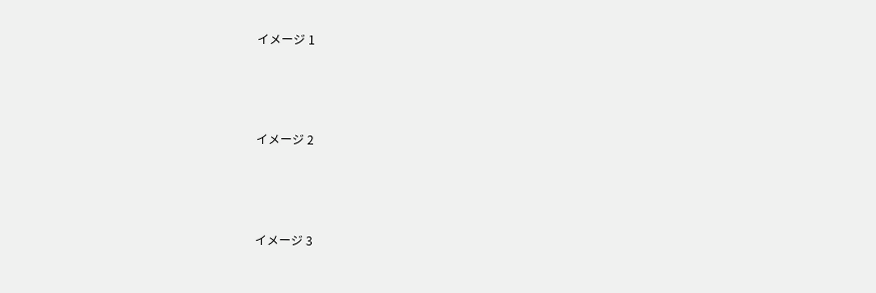イメージ 1





イメージ 2





イメージ 3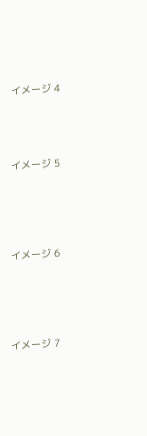イメージ 4




イメージ 5





イメージ 6





イメージ 7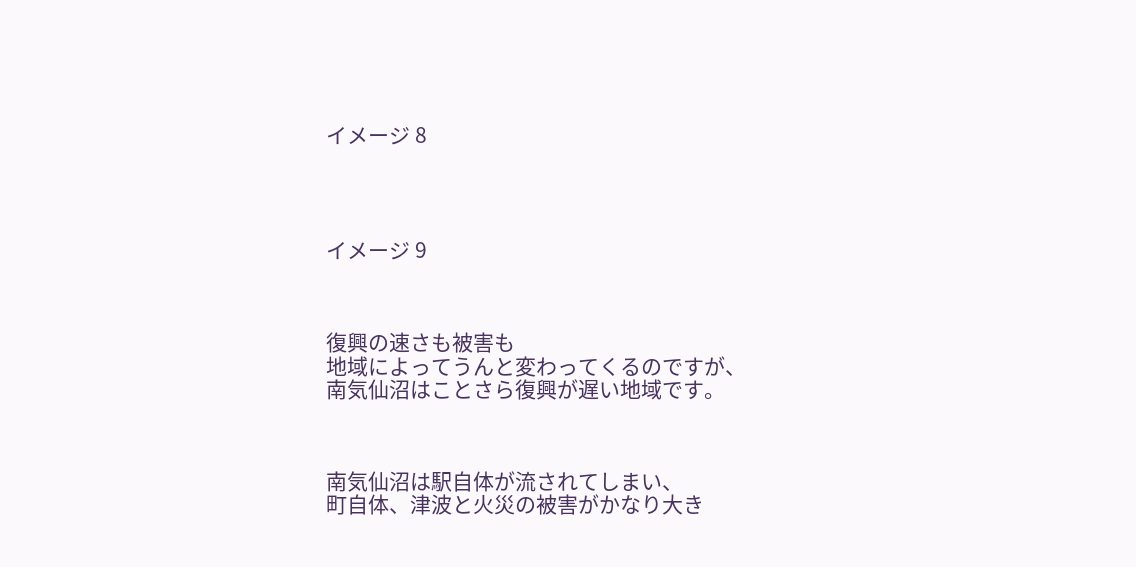イメージ 8




イメージ 9



復興の速さも被害も
地域によってうんと変わってくるのですが、
南気仙沼はことさら復興が遅い地域です。



南気仙沼は駅自体が流されてしまい、
町自体、津波と火災の被害がかなり大き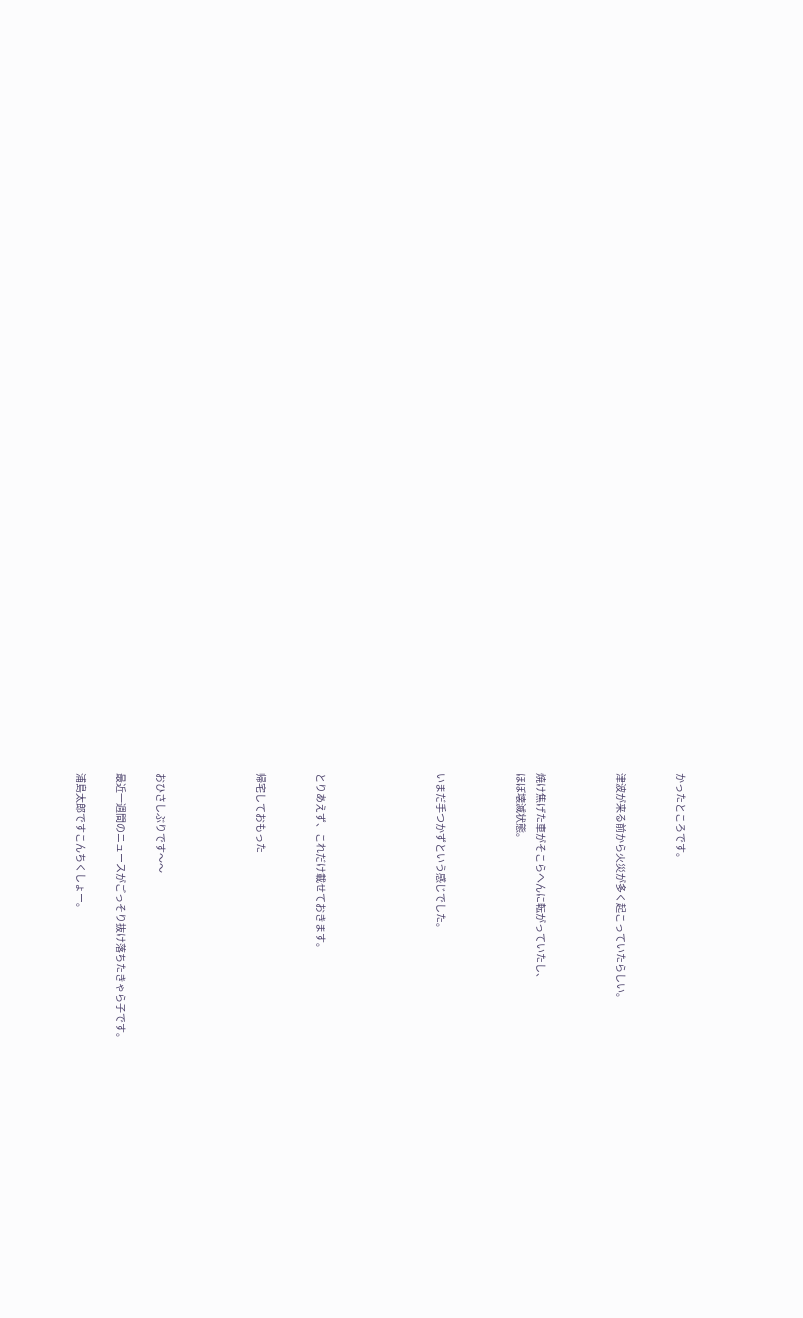かったところです。


津波が来る前から火災が多く起こっていたらしい。



焼け焦げた車がそこらへんに転がっていたし、
ほぼ壊滅状態。



いまだ手つかずという感じでした。





とりあえず、これだけ載せておきます。


帰宅しておもった




おひさしぶりです〜〜

最近一週間のニュースがごっそり抜け落ちたきゃら子です。

浦島太郎ですこんちくしょー。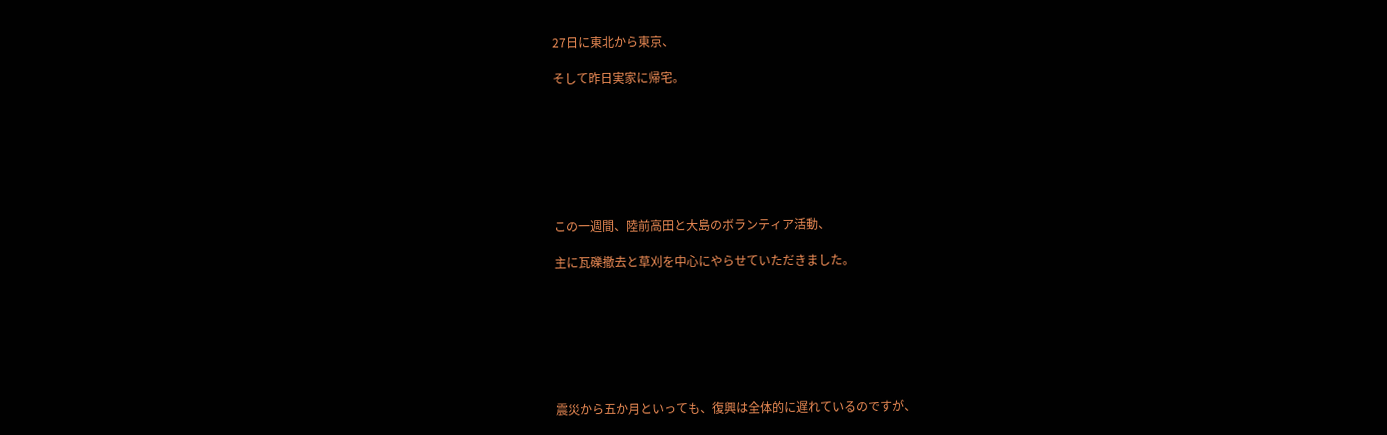27日に東北から東京、

そして昨日実家に帰宅。







この一週間、陸前高田と大島のボランティア活動、

主に瓦礫撤去と草刈を中心にやらせていただきました。







震災から五か月といっても、復興は全体的に遅れているのですが、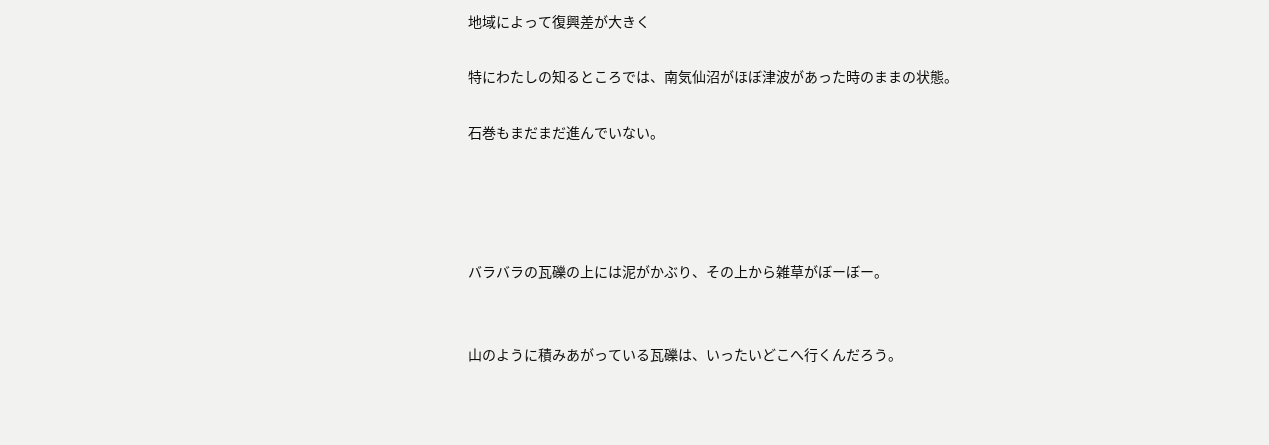地域によって復興差が大きく

特にわたしの知るところでは、南気仙沼がほぼ津波があった時のままの状態。

石巻もまだまだ進んでいない。




バラバラの瓦礫の上には泥がかぶり、その上から雑草がぼーぼー。


山のように積みあがっている瓦礫は、いったいどこへ行くんだろう。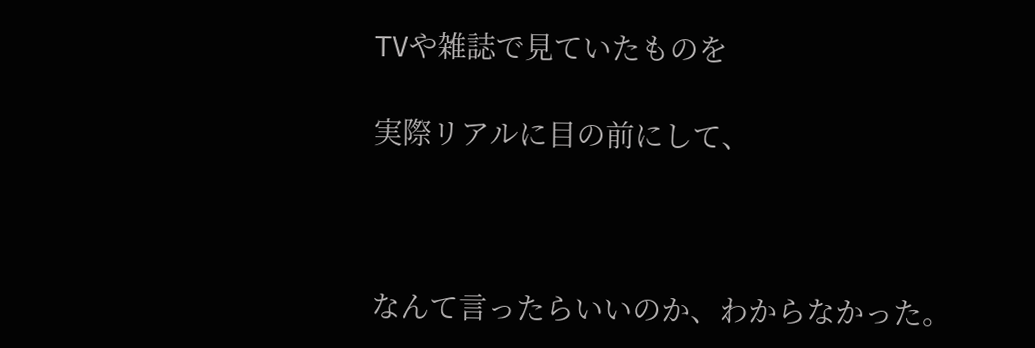TVや雑誌で見ていたものを

実際リアルに目の前にして、



なんて言ったらいいのか、わからなかった。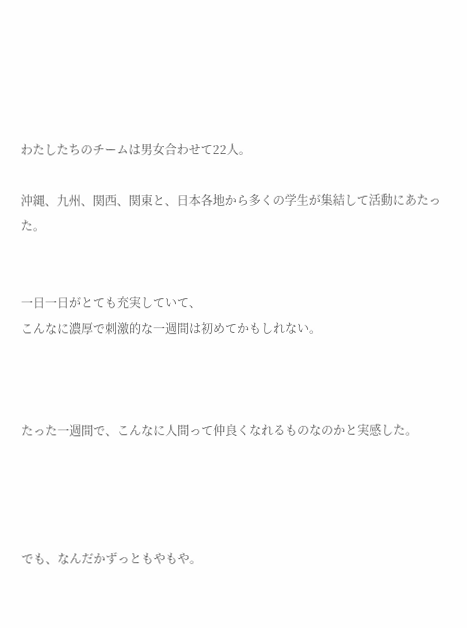わたしたちのチームは男女合わせて22人。

沖縄、九州、関西、関東と、日本各地から多くの学生が集結して活動にあたった。


一日一日がとても充実していて、
こんなに濃厚で刺激的な一週間は初めてかもしれない。



たった一週間で、こんなに人間って仲良くなれるものなのかと実感した。




でも、なんだかずっともやもや。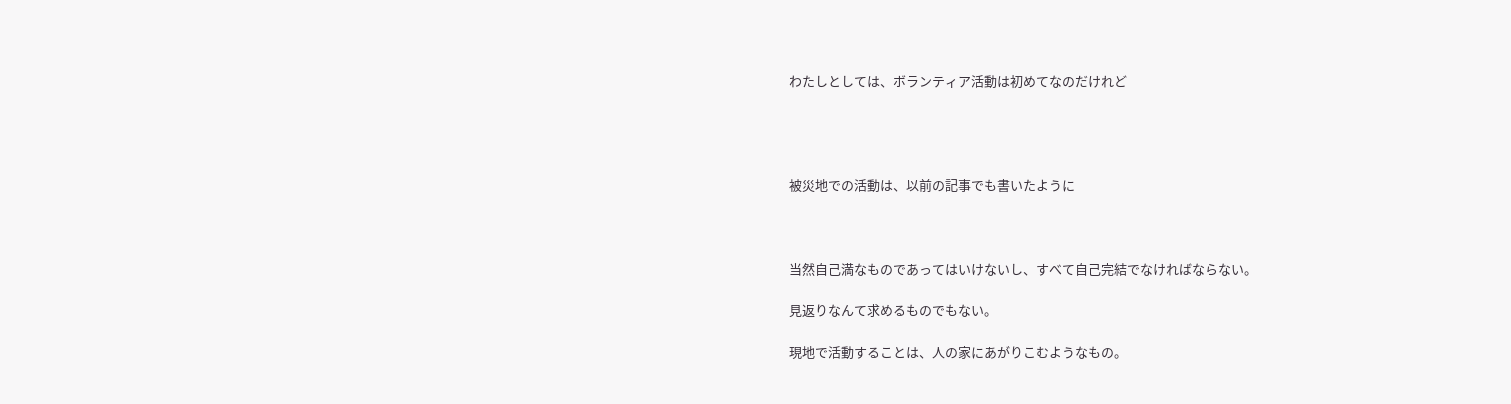わたしとしては、ボランティア活動は初めてなのだけれど




被災地での活動は、以前の記事でも書いたように



当然自己満なものであってはいけないし、すべて自己完結でなければならない。

見返りなんて求めるものでもない。

現地で活動することは、人の家にあがりこむようなもの。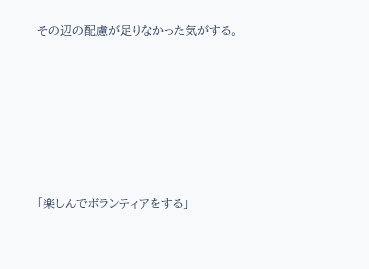その辺の配慮が足りなかった気がする。






「楽しんでボランティアをする」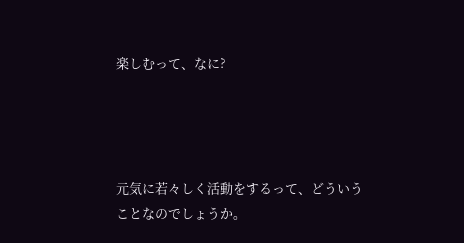楽しむって、なに?




元気に若々しく活動をするって、どういうことなのでしょうか。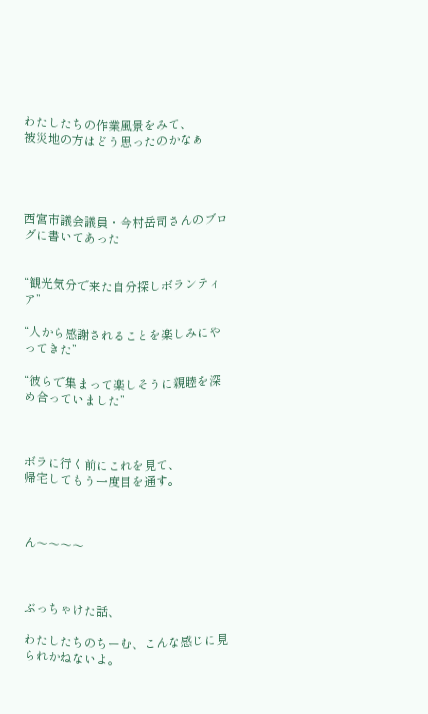わたしたちの作業風景をみて、
被災地の方はどう思ったのかなぁ




西宮市議会議員・今村岳司さんのブログに書いてあった


“観光気分で来た自分探しボランティア”

“人から感謝されることを楽しみにやってきた”

“彼らで集まって楽しそうに親睦を深め合っていました”



ボラに行く前にこれを見て、
帰宅してもう一度目を通す。



ん〜〜〜〜



ぶっちゃけた話、

わたしたちのちーむ、こんな感じに見られかねないよ。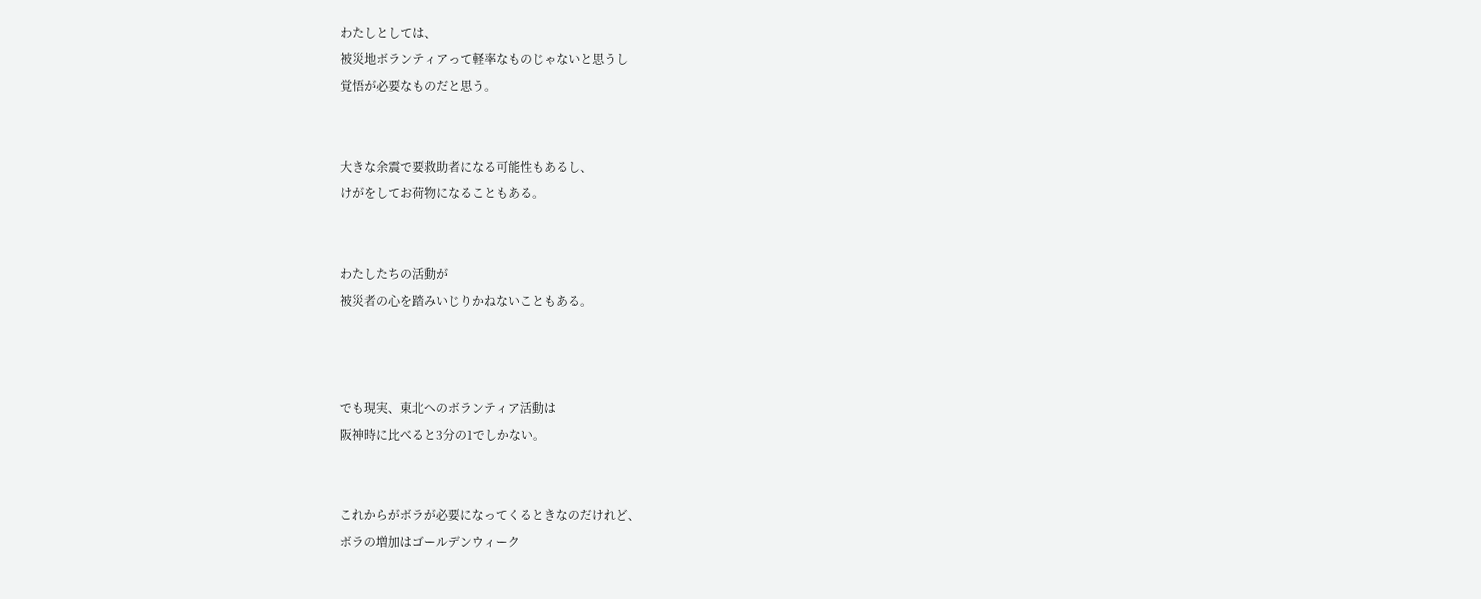わたしとしては、
被災地ボランティアって軽率なものじゃないと思うし
覚悟が必要なものだと思う。


大きな余震で要救助者になる可能性もあるし、
けがをしてお荷物になることもある。


わたしたちの活動が
被災者の心を踏みいじりかねないこともある。



でも現実、東北へのボランティア活動は
阪神時に比べると3分の1でしかない。


これからがボラが必要になってくるときなのだけれど、
ボラの増加はゴールデンウィーク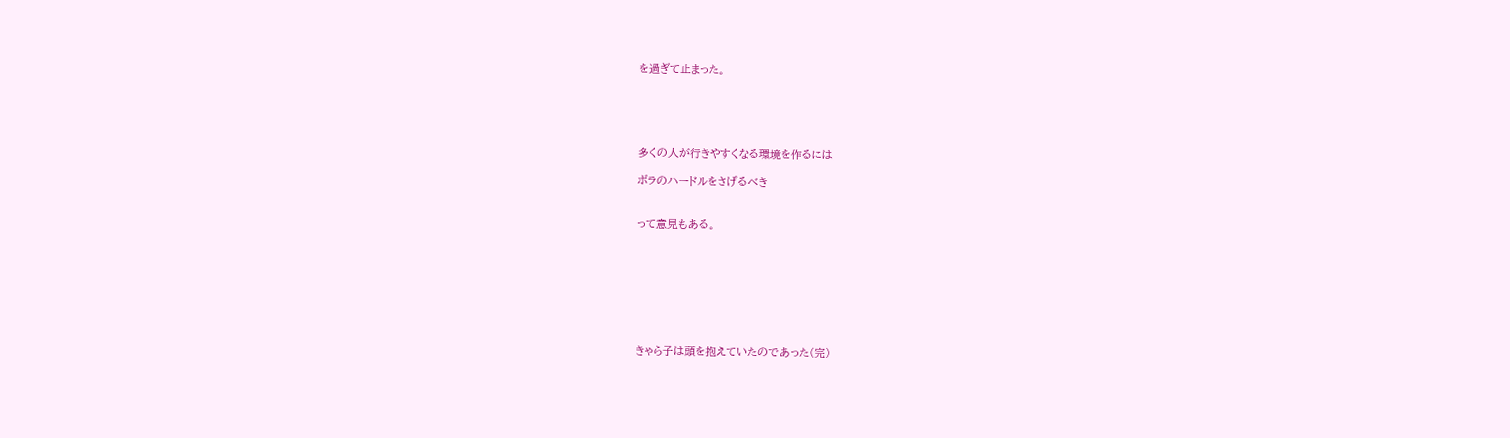を過ぎて止まった。





多くの人が行きやすくなる環境を作るには

ボラのハードルをさげるべき


って意見もある。








きゃら子は頭を抱えていたのであった(完)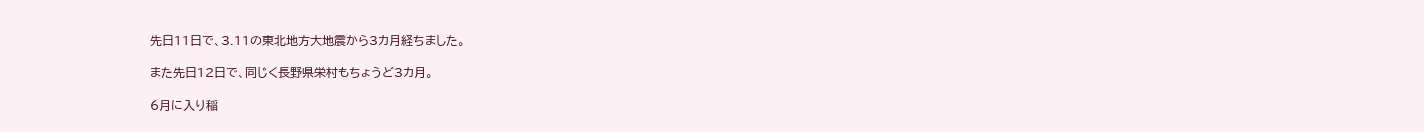先日11日で、3.11の東北地方大地震から3カ月経ちました。

また先日12日で、同じく長野県栄村もちょうど3カ月。

6月に入り稲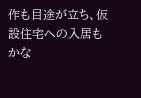作も目途が立ち、仮設住宅への入居もかな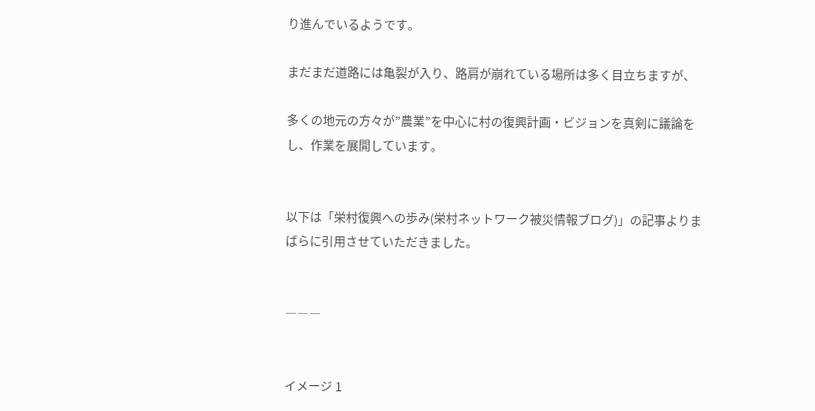り進んでいるようです。

まだまだ道路には亀裂が入り、路肩が崩れている場所は多く目立ちますが、

多くの地元の方々が”農業”を中心に村の復興計画・ビジョンを真剣に議論をし、作業を展開しています。


以下は「栄村復興への歩み(栄村ネットワーク被災情報ブログ)」の記事よりまばらに引用させていただきました。


―――


イメージ 1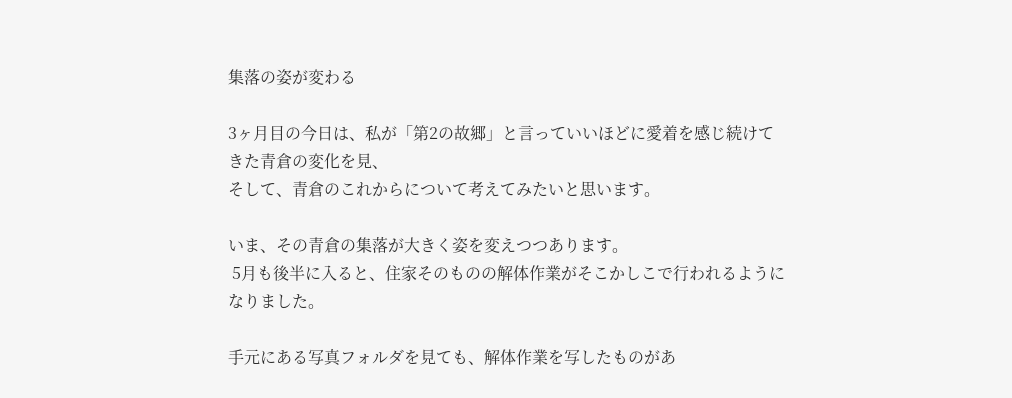集落の姿が変わる

3ヶ月目の今日は、私が「第2の故郷」と言っていいほどに愛着を感じ続けてきた青倉の変化を見、
そして、青倉のこれからについて考えてみたいと思います。

いま、その青倉の集落が大きく姿を変えつつあります。
 5月も後半に入ると、住家そのものの解体作業がそこかしこで行われるようになりました。

手元にある写真フォルダを見ても、解体作業を写したものがあ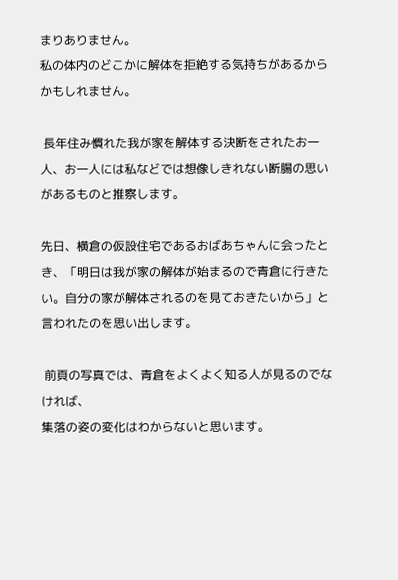まりありません。
私の体内のどこかに解体を拒絶する気持ちがあるからかもしれません。

 長年住み慣れた我が家を解体する決断をされたお一人、お一人には私などでは想像しきれない断腸の思いがあるものと推察します。

先日、横倉の仮設住宅であるおばあちゃんに会ったとき、「明日は我が家の解体が始まるので青倉に行きたい。自分の家が解体されるのを見ておきたいから」と言われたのを思い出します。

 前頁の写真では、青倉をよくよく知る人が見るのでなければ、
集落の姿の変化はわからないと思います。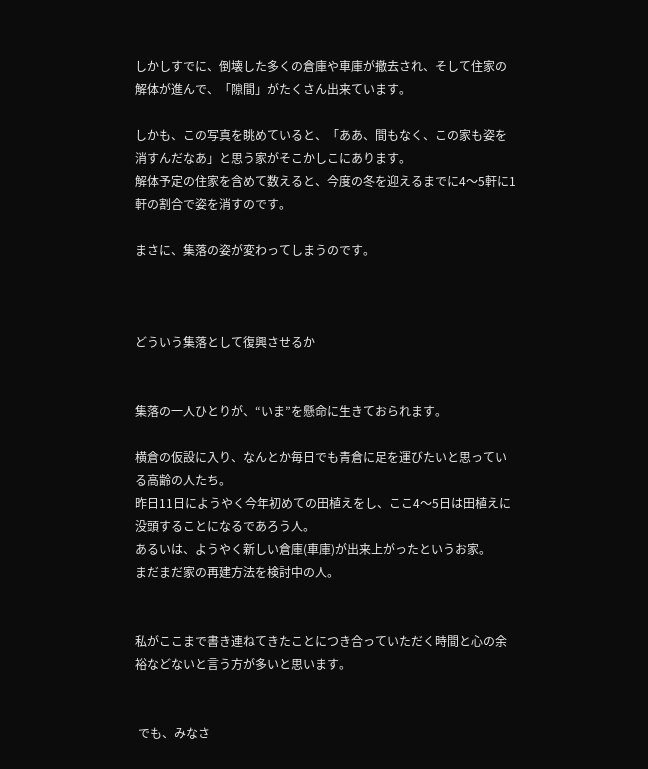しかしすでに、倒壊した多くの倉庫や車庫が撤去され、そして住家の解体が進んで、「隙間」がたくさん出来ています。

しかも、この写真を眺めていると、「ああ、間もなく、この家も姿を消すんだなあ」と思う家がそこかしこにあります。
解体予定の住家を含めて数えると、今度の冬を迎えるまでに4〜5軒に1軒の割合で姿を消すのです。

まさに、集落の姿が変わってしまうのです。



どういう集落として復興させるか


集落の一人ひとりが、“いま”を懸命に生きておられます。

横倉の仮設に入り、なんとか毎日でも青倉に足を運びたいと思っている高齢の人たち。
昨日11日にようやく今年初めての田植えをし、ここ4〜5日は田植えに没頭することになるであろう人。
あるいは、ようやく新しい倉庫(車庫)が出来上がったというお家。
まだまだ家の再建方法を検討中の人。


私がここまで書き連ねてきたことにつき合っていただく時間と心の余裕などないと言う方が多いと思います。


 でも、みなさ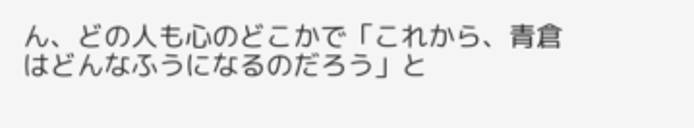ん、どの人も心のどこかで「これから、青倉はどんなふうになるのだろう」と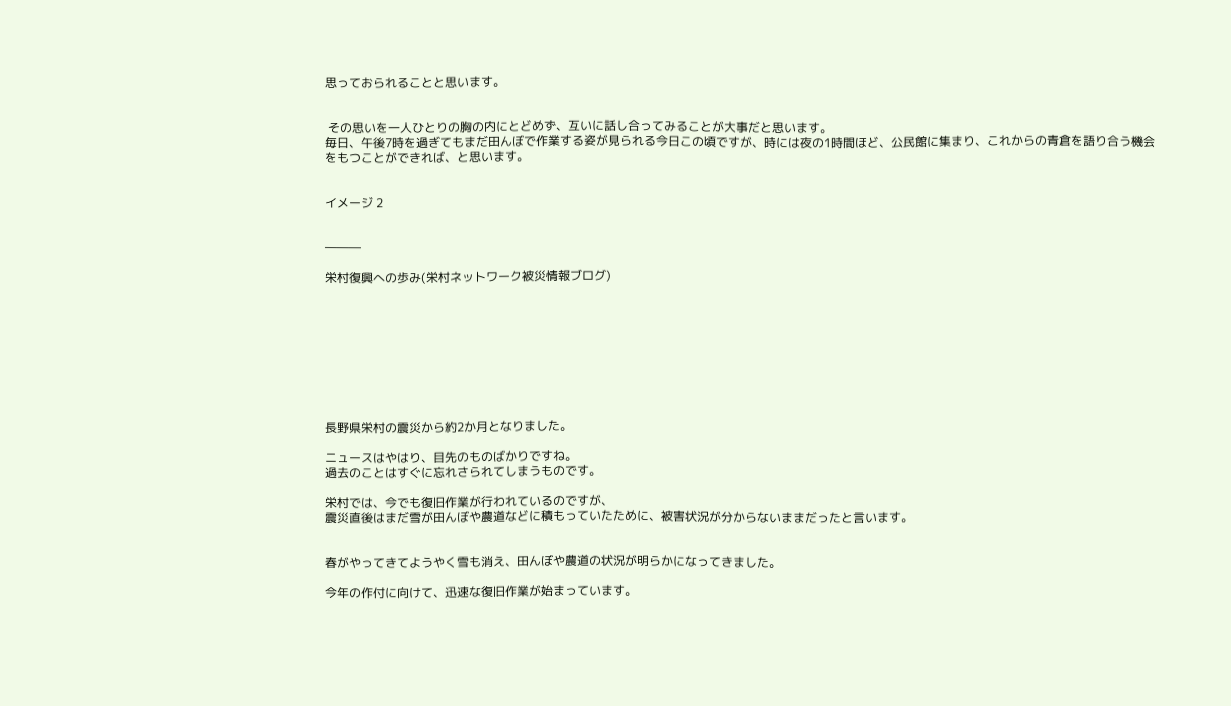思っておられることと思います。


 その思いを一人ひとりの胸の内にとどめず、互いに話し合ってみることが大事だと思います。
毎日、午後7時を過ぎてもまだ田んぼで作業する姿が見られる今日この頃ですが、時には夜の1時間ほど、公民館に集まり、これからの青倉を語り合う機会をもつことができれば、と思います。


イメージ 2


―――

栄村復興への歩み(栄村ネットワーク被災情報ブログ)









長野県栄村の震災から約2か月となりました。

ニュースはやはり、目先のものばかりですね。
過去のことはすぐに忘れさられてしまうものです。

栄村では、今でも復旧作業が行われているのですが、
震災直後はまだ雪が田んぼや農道などに積もっていたために、被害状況が分からないままだったと言います。


春がやってきてようやく雪も消え、田んぼや農道の状況が明らかになってきました。

今年の作付に向けて、迅速な復旧作業が始まっています。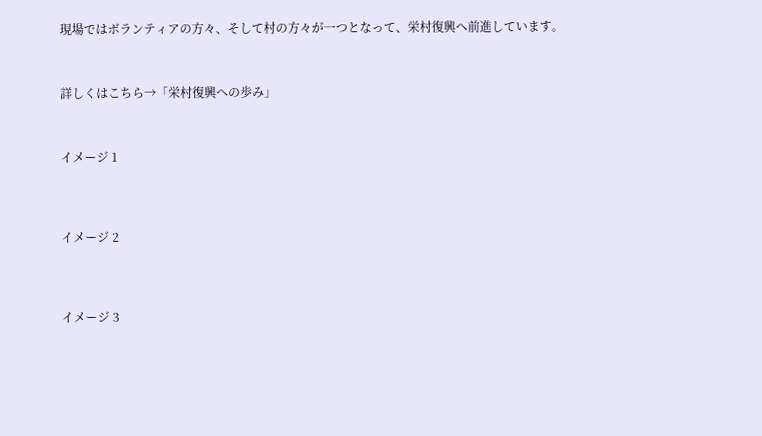現場ではボランティアの方々、そして村の方々が一つとなって、栄村復興へ前進しています。



詳しくはこちら→「栄村復興への歩み」



イメージ 1




イメージ 2




イメージ 3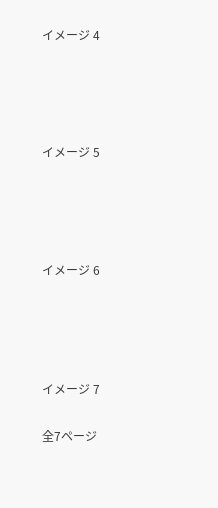イメージ 4




イメージ 5




イメージ 6




イメージ 7

全7ページ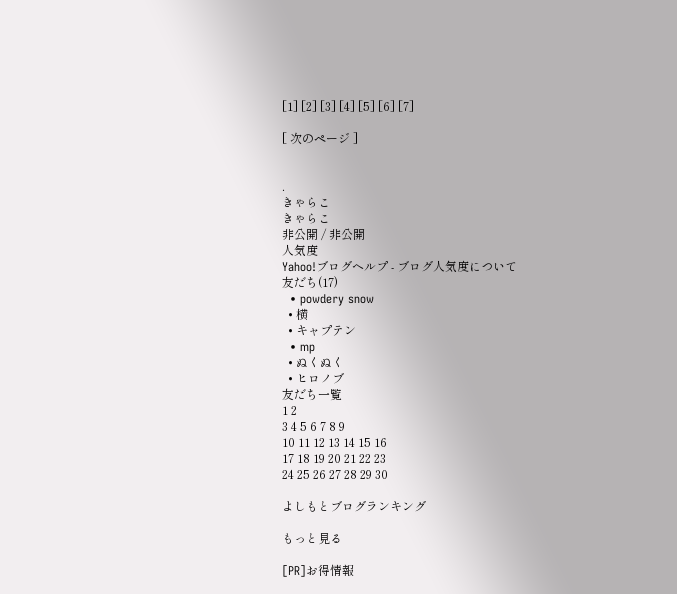[1] [2] [3] [4] [5] [6] [7]

[ 次のページ ]


.
きゃらこ
きゃらこ
非公開 / 非公開
人気度
Yahoo!ブログヘルプ - ブログ人気度について
友だち(17)
  • powdery snow
  • 横
  • キャプテン
  • mp
  • ぬくぬく
  • ヒロノブ
友だち一覧
1 2
3 4 5 6 7 8 9
10 11 12 13 14 15 16
17 18 19 20 21 22 23
24 25 26 27 28 29 30

よしもとブログランキング

もっと見る

[PR]お得情報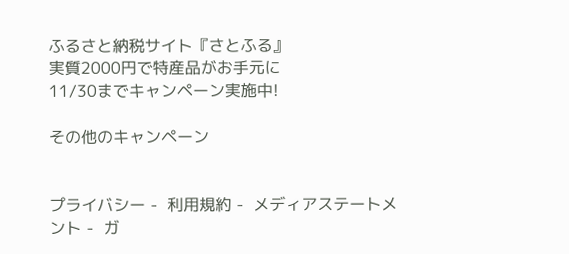ふるさと納税サイト『さとふる』
実質2000円で特産品がお手元に
11/30までキャンペーン実施中!

その他のキャンペーン


プライバシー -  利用規約 -  メディアステートメント -  ガ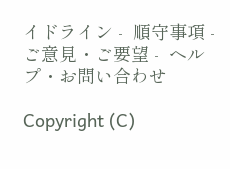イドライン -  順守事項 -  ご意見・ご要望 -  ヘルプ・お問い合わせ

Copyright (C)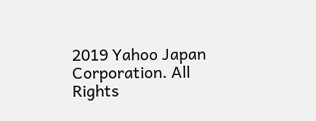2019 Yahoo Japan Corporation. All Rights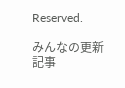Reserved.

みんなの更新記事